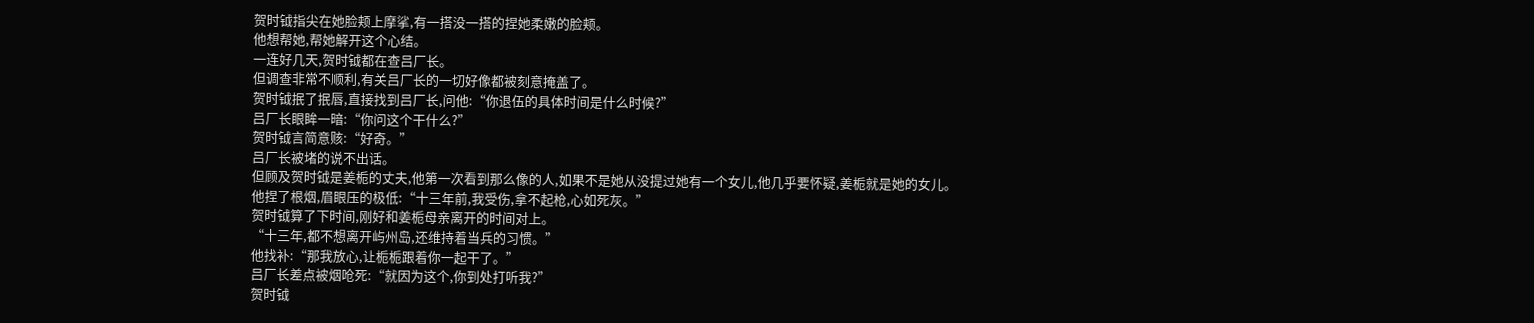贺时钺指尖在她脸颊上摩挲,有一搭没一搭的捏她柔嫩的脸颊。
他想帮她,帮她解开这个心结。
一连好几天,贺时钺都在查吕厂长。
但调查非常不顺利,有关吕厂长的一切好像都被刻意掩盖了。
贺时钺抿了抿唇,直接找到吕厂长,问他:“你退伍的具体时间是什么时候?”
吕厂长眼眸一暗:“你问这个干什么?”
贺时钺言简意赅:“好奇。”
吕厂长被堵的说不出话。
但顾及贺时钺是姜栀的丈夫,他第一次看到那么像的人,如果不是她从没提过她有一个女儿,他几乎要怀疑,姜栀就是她的女儿。
他捏了根烟,眉眼压的极低:“十三年前,我受伤,拿不起枪,心如死灰。”
贺时钺算了下时间,刚好和姜栀母亲离开的时间对上。
“十三年,都不想离开屿州岛,还维持着当兵的习惯。”
他找补:“那我放心,让栀栀跟着你一起干了。”
吕厂长差点被烟呛死:“就因为这个,你到处打听我?”
贺时钺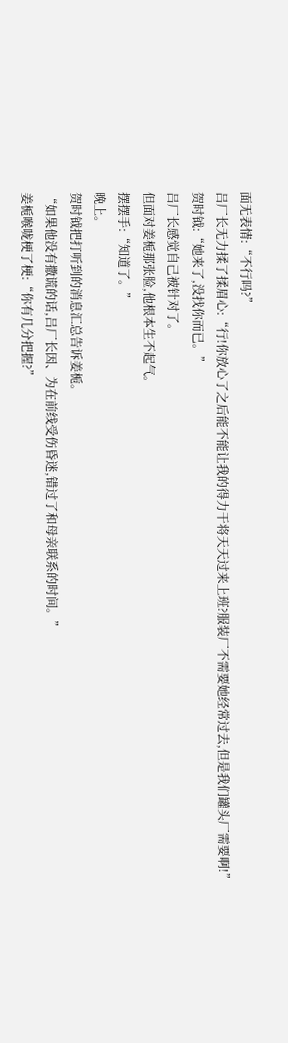面无表情:“不行吗?”
吕厂长无力揉了揉眉心:“行!你放心了之后能不能让我的得力干将天天过来上班?服装厂不需要她经常过去,但是我们罐头厂需要啊!”
贺时钺:“她来了,没找你而已。”
吕厂长感觉自己被针对了。
但面对姜栀那张脸,他根本生不起气。
摆摆手:“知道了。”
晚上。
贺时钺把打听到的消息汇总告诉姜栀。
“如果他没有撒谎的话,吕厂长因、为在前线受伤昏迷,错过了和母亲联系的时间。”
姜栀喉咙梗了梗:“你有几分把握?”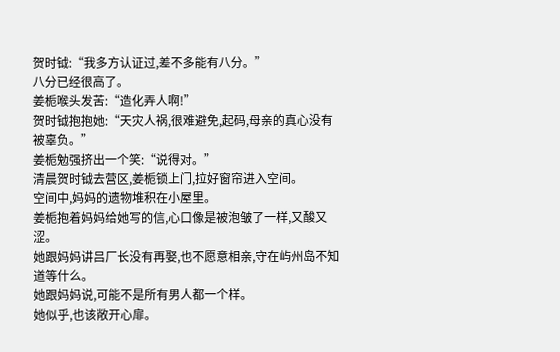贺时钺:“我多方认证过,差不多能有八分。”
八分已经很高了。
姜栀喉头发苦:“造化弄人啊!”
贺时钺抱抱她:“天灾人祸,很难避免,起码,母亲的真心没有被辜负。”
姜栀勉强挤出一个笑:“说得对。”
清晨贺时钺去营区,姜栀锁上门,拉好窗帘进入空间。
空间中,妈妈的遗物堆积在小屋里。
姜栀抱着妈妈给她写的信,心口像是被泡皱了一样,又酸又涩。
她跟妈妈讲吕厂长没有再娶,也不愿意相亲,守在屿州岛不知道等什么。
她跟妈妈说,可能不是所有男人都一个样。
她似乎,也该敞开心扉。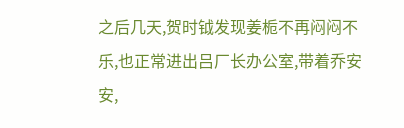之后几天,贺时钺发现姜栀不再闷闷不乐,也正常进出吕厂长办公室,带着乔安安,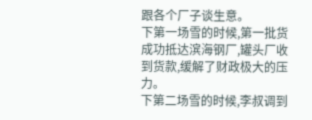跟各个厂子谈生意。
下第一场雪的时候,第一批货成功抵达滨海钢厂,罐头厂收到货款,缓解了财政极大的压力。
下第二场雪的时候,李叔调到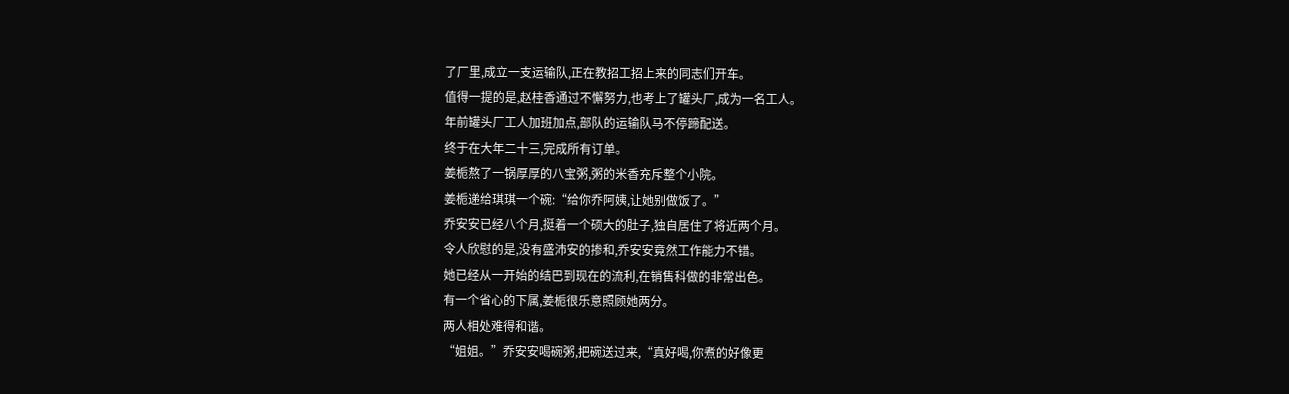了厂里,成立一支运输队,正在教招工招上来的同志们开车。
值得一提的是,赵桂香通过不懈努力,也考上了罐头厂,成为一名工人。
年前罐头厂工人加班加点,部队的运输队马不停蹄配送。
终于在大年二十三,完成所有订单。
姜栀熬了一锅厚厚的八宝粥,粥的米香充斥整个小院。
姜栀递给琪琪一个碗:“给你乔阿姨,让她别做饭了。”
乔安安已经八个月,挺着一个硕大的肚子,独自居住了将近两个月。
令人欣慰的是,没有盛沛安的掺和,乔安安竟然工作能力不错。
她已经从一开始的结巴到现在的流利,在销售科做的非常出色。
有一个省心的下属,姜栀很乐意照顾她两分。
两人相处难得和谐。
“姐姐。”乔安安喝碗粥,把碗送过来,“真好喝,你煮的好像更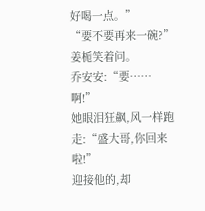好喝一点。”
“要不要再来一碗?”姜栀笑着问。
乔安安:“要……啊!”
她眼泪狂飙,风一样跑走:“盛大哥,你回来啦!”
迎接他的,却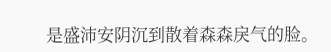是盛沛安阴沉到散着森森戾气的脸。